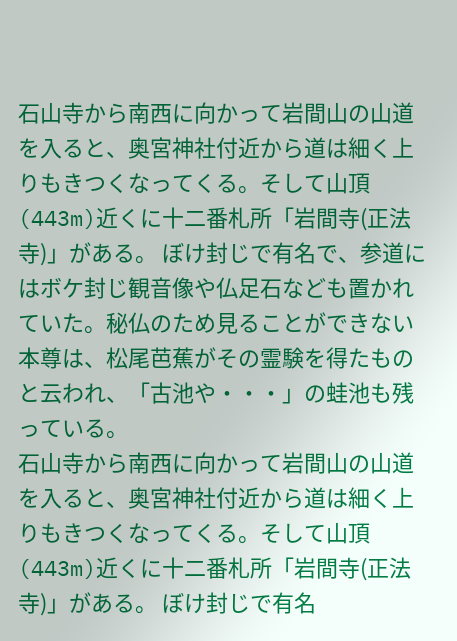石山寺から南西に向かって岩間山の山道を入ると、奥宮神社付近から道は細く上りもきつくなってくる。そして山頂(443m)近くに十二番札所「岩間寺(正法寺)」がある。 ぼけ封じで有名で、参道にはボケ封じ観音像や仏足石なども置かれていた。秘仏のため見ることができない本尊は、松尾芭蕉がその霊験を得たものと云われ、「古池や・・・」の蛙池も残っている。
石山寺から南西に向かって岩間山の山道を入ると、奥宮神社付近から道は細く上りもきつくなってくる。そして山頂(443m)近くに十二番札所「岩間寺(正法寺)」がある。 ぼけ封じで有名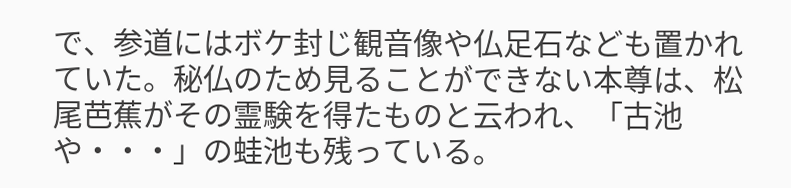で、参道にはボケ封じ観音像や仏足石なども置かれていた。秘仏のため見ることができない本尊は、松尾芭蕉がその霊験を得たものと云われ、「古池や・・・」の蛙池も残っている。